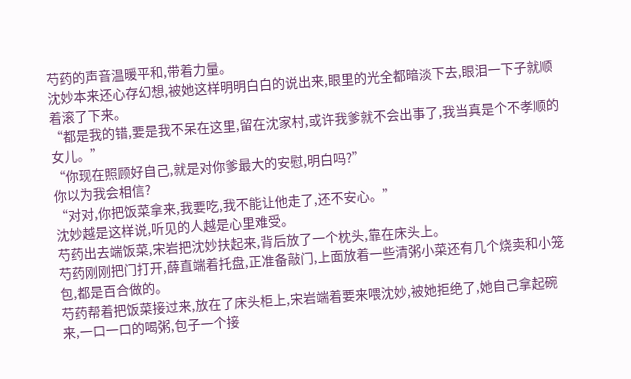芍药的声音温暖平和,带着力量。
沈妙本来还心存幻想,被她这样明明白白的说出来,眼里的光全都暗淡下去,眼泪一下子就顺着滚了下来。
“都是我的错,要是我不呆在这里,留在沈家村,或许我爹就不会出事了,我当真是个不孝顺的女儿。”
“你现在照顾好自己,就是对你爹最大的安慰,明白吗?”
你以为我会相信?
“对对,你把饭菜拿来,我要吃,我不能让他走了,还不安心。”
沈妙越是这样说,听见的人越是心里难受。
芍药出去端饭菜,宋岩把沈妙扶起来,背后放了一个枕头,靠在床头上。
芍药刚刚把门打开,薛直端着托盘,正准备敲门,上面放着一些清粥小菜还有几个烧卖和小笼包,都是百合做的。
芍药帮着把饭菜接过来,放在了床头柜上,宋岩端着要来喂沈妙,被她拒绝了,她自己拿起碗来,一口一口的喝粥,包子一个接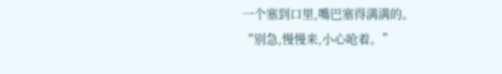一个塞到口里,嘴巴塞得满满的。
“别急,慢慢来,小心呛着。”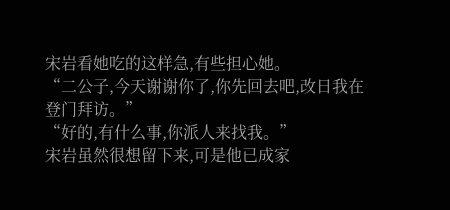宋岩看她吃的这样急,有些担心她。
“二公子,今天谢谢你了,你先回去吧,改日我在登门拜访。”
“好的,有什么事,你派人来找我。”
宋岩虽然很想留下来,可是他已成家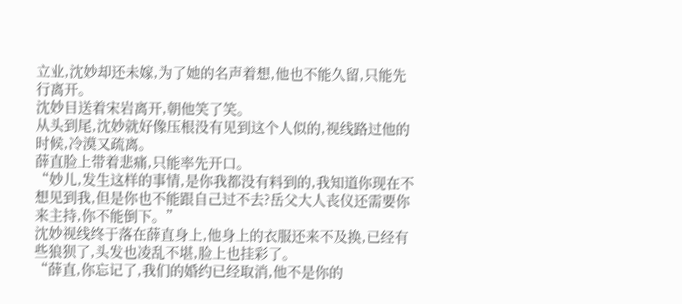立业,沈妙却还未嫁,为了她的名声着想,他也不能久留,只能先行离开。
沈妙目送着宋岩离开,朝他笑了笑。
从头到尾,沈妙就好像压根没有见到这个人似的,视线路过他的时候,冷漠又疏离。
薛直脸上带着悲痛,只能率先开口。
“妙儿,发生这样的事情,是你我都没有料到的,我知道你现在不想见到我,但是你也不能跟自己过不去?岳父大人丧仪还需要你来主持,你不能倒下。”
沈妙视线终于落在薛直身上,他身上的衣服还来不及换,已经有些狼狈了,头发也凌乱不堪,脸上也挂彩了。
“薛直,你忘记了,我们的婚约已经取消,他不是你的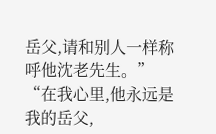岳父,请和别人一样称呼他沈老先生。”
“在我心里,他永远是我的岳父,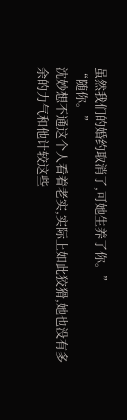虽然我们的婚约取消了,可她生养了你。”
“随你。”
沈妙想不通这个人看着老实,实际上如此狡猾,她也没有多余的力气和他计较这些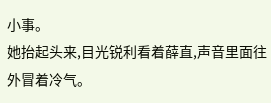小事。
她抬起头来,目光锐利看着薛直,声音里面往外冒着冷气。